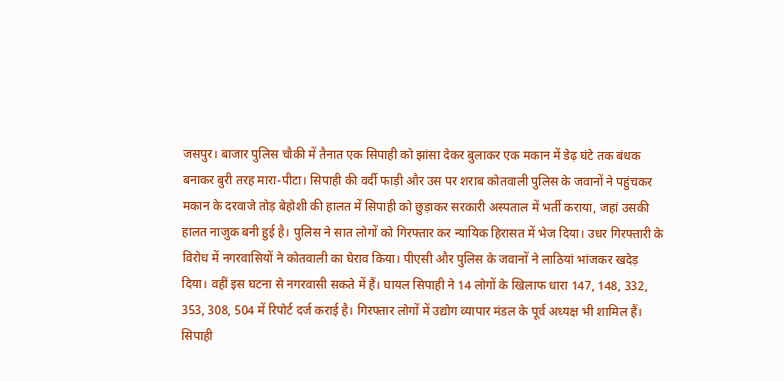जसपुर। बाजार पुलिस चौकी में तैनात एक सिपाही को झांसा देकर बुलाकर एक मकान में डेढ़ घंटे तक बंधक बनाकर बुरी तरह मारा-पीटा। सिपाही की वर्दी फाड़ी और उस पर शराब कोतवाली पुलिस के जवानों ने पहुंचकर मकान के दरवाजे तोड़ बेहोशी की हालत में सिपाही को छुड़ाकर सरकारी अस्पताल में भर्ती कराया, जहां उसकी हालत नाजुक बनी हुई है। पुलिस ने सात लोगों को गिरफ्तार कर न्यायिक हिरासत में भेज दिया। उधर गिरफ्तारी के विरोध में नगरवासियों ने कोतवाली का घेराव किया। पीएसी और पुलिस के जवानों ने लाठियां भांजकर खदेड़ दिया। वहीं इस घटना से नगरवासी सकते में हैं। घायल सिपाही ने 14 लोगों के खिलाफ धारा 147, 148, 332, 353, 308, 504 में रिपोर्ट दर्ज कराई है। गिरफ्तार लोगों में उद्योग व्यापार मंडल के पूर्व अध्यक्ष भी शामिल हैं।
सिपाही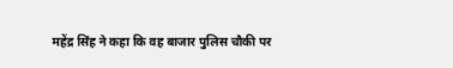महेंद्र सिंह ने कहा कि वह बाजार पुलिस चौकी पर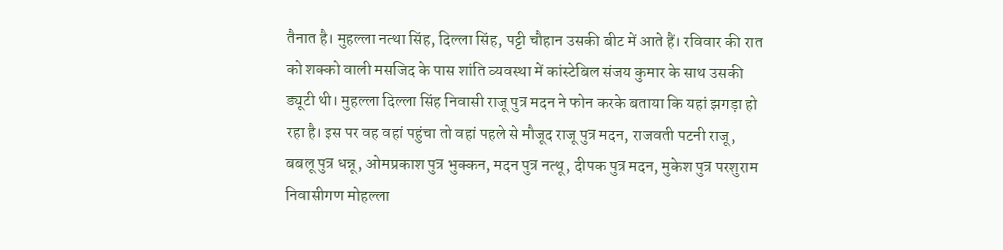तैनात है। मुहल्ला नत्था सिंह, दिल्ला सिंह, पट्टी चौहान उसकी बीट में आते हैं। रविवार की रात को शक्को वाली मसजिद के पास शांति व्यवस्था में कांस्टेबिल संजय कुमार के साथ उसकी ड्यूटी थी। मुहल्ला दिल्ला सिंह निवासी राजू पुत्र मदन ने फोन करके बताया कि यहां झगड़ा हो रहा है। इस पर वह वहां पहुंचा तो वहां पहले से मौजूद राजू पुत्र मदन, राजवती पटनी राजू, बबलू पुत्र धन्नू, ओमप्रकाश पुत्र भुक्कन, मदन पुत्र नत्थू, दीपक पुत्र मदन, मुकेश पुत्र परशुराम निवासीगण मोहल्ला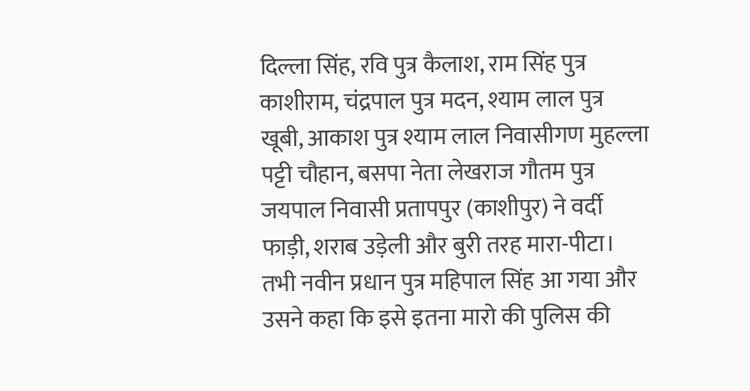दिल्ला सिंह, रवि पुत्र कैलाश, राम सिंह पुत्र काशीराम, चंद्रपाल पुत्र मदन, श्याम लाल पुत्र खूबी, आकाश पुत्र श्याम लाल निवासीगण मुहल्ला पट्टी चौहान, बसपा नेता लेखराज गौतम पुत्र जयपाल निवासी प्रतापपुर (काशीपुर) ने वर्दी फाड़ी, शराब उड़ेली और बुरी तरह मारा-पीटा। तभी नवीन प्रधान पुत्र महिपाल सिंह आ गया और उसने कहा कि इसे इतना मारो की पुलिस की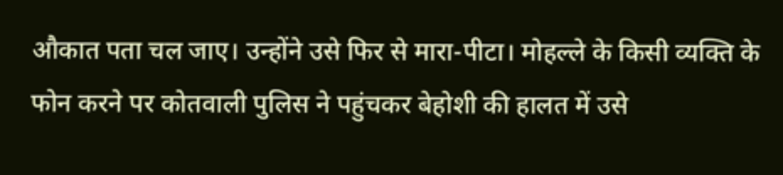औकात पता चल जाए। उन्होंने उसे फिर से मारा-पीटा। मोहल्ले के किसी व्यक्ति के फोन करने पर कोतवाली पुलिस ने पहुंचकर बेहोशी की हालत में उसे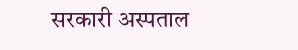सरकारी अस्पताल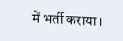में भर्ती कराया।